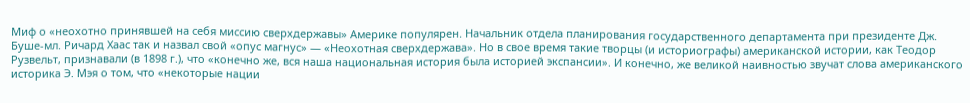Миф о «неохотно принявшей на себя миссию сверхдержавы» Америке популярен. Начальник отдела планирования государственного департамента при президенте Дж. Буше-мл. Ричард Хаас так и назвал свой «опус магнус» — «Неохотная сверхдержава». Но в свое время такие творцы (и историографы) американской истории, как Теодор Рузвельт, признавали (в 1898 г.), что «конечно же, вся наша национальная история была историей экспансии». И конечно, же великой наивностью звучат слова американского историка Э. Мэя о том, что «некоторые нации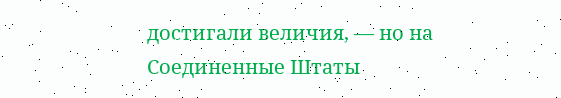достигали величия, — но на Соединенные Штаты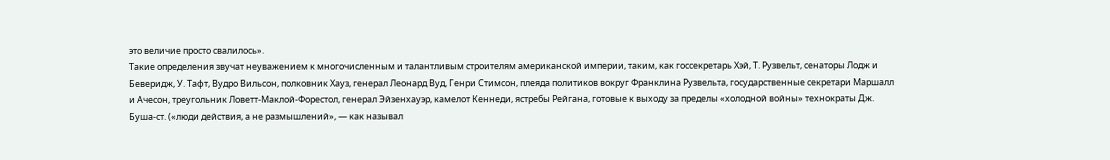это величие просто свалилось».
Такие определения звучат неуважением к многочисленным и талантливым строителям американской империи, таким, как госсекретарь Хэй, Т. Рузвельт, сенаторы Лодж и Беверидж, У. Тафт, Вудро Вильсон, полковник Хауз, генерал Леонард Вуд, Генри Стимсон, плеяда политиков вокруг Франклина Рузвельта, государственные секретари Маршалл и Ачесон, треугольник Ловетт-Маклой-Форестол, генерал Эйзенхауэр, камелот Кеннеди, ястребы Рейгана, готовые к выходу за пределы «холодной войны» технократы Дж. Буша-ст. («люди действия, а не размышлений», — как называл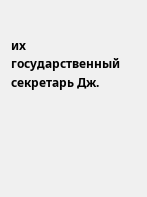их государственный секретарь Дж.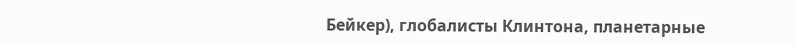Бейкер), глобалисты Клинтона, планетарные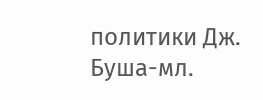политики Дж. Буша-мл.